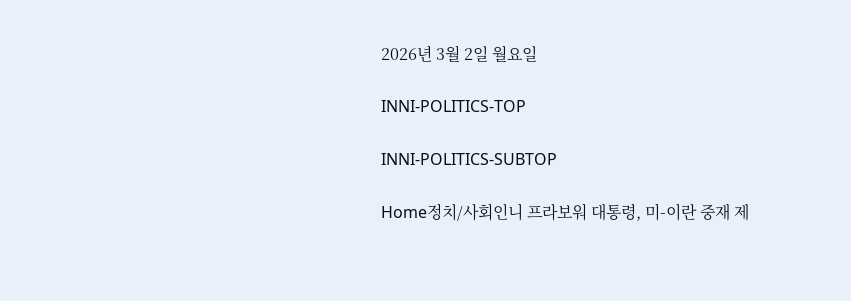2026년 3월 2일 월요일

INNI-POLITICS-TOP

INNI-POLITICS-SUBTOP

Home정치/사회인니 프라보워 대통령, 미-이란 중재 제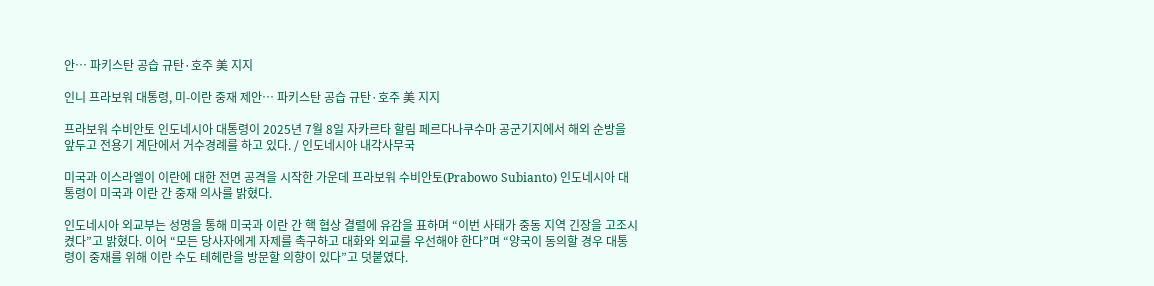안… 파키스탄 공습 규탄·호주 美 지지

인니 프라보워 대통령, 미-이란 중재 제안… 파키스탄 공습 규탄·호주 美 지지

프라보워 수비안토 인도네시아 대통령이 2025년 7월 8일 자카르타 할림 페르다나쿠수마 공군기지에서 해외 순방을 앞두고 전용기 계단에서 거수경례를 하고 있다. / 인도네시아 내각사무국

미국과 이스라엘이 이란에 대한 전면 공격을 시작한 가운데 프라보워 수비안토(Prabowo Subianto) 인도네시아 대통령이 미국과 이란 간 중재 의사를 밝혔다.

인도네시아 외교부는 성명을 통해 미국과 이란 간 핵 협상 결렬에 유감을 표하며 “이번 사태가 중동 지역 긴장을 고조시켰다”고 밝혔다. 이어 “모든 당사자에게 자제를 촉구하고 대화와 외교를 우선해야 한다”며 “양국이 동의할 경우 대통령이 중재를 위해 이란 수도 테헤란을 방문할 의향이 있다”고 덧붙였다.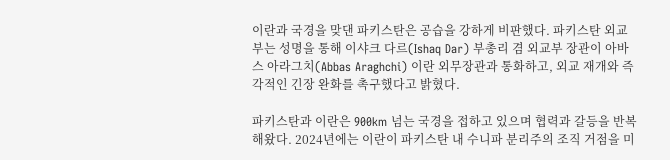이란과 국경을 맞댄 파키스탄은 공습을 강하게 비판했다. 파키스탄 외교부는 성명을 통해 이샤크 다르(Ishaq Dar) 부총리 겸 외교부 장관이 아바스 아라그치(Abbas Araghchi) 이란 외무장관과 통화하고, 외교 재개와 즉각적인 긴장 완화를 촉구했다고 밝혔다.

파키스탄과 이란은 900km 넘는 국경을 접하고 있으며 협력과 갈등을 반복해왔다. 2024년에는 이란이 파키스탄 내 수니파 분리주의 조직 거점을 미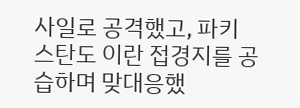사일로 공격했고, 파키스탄도 이란 접경지를 공습하며 맞대응했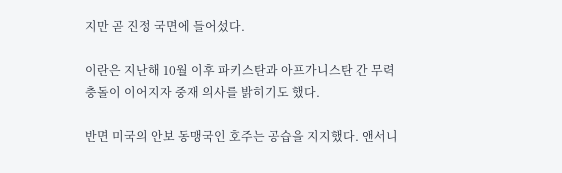지만 곧 진정 국면에 들어섰다.

이란은 지난해 10월 이후 파키스탄과 아프가니스탄 간 무력 충돌이 이어지자 중재 의사를 밝히기도 했다.

반면 미국의 안보 동맹국인 호주는 공습을 지지했다. 앤서니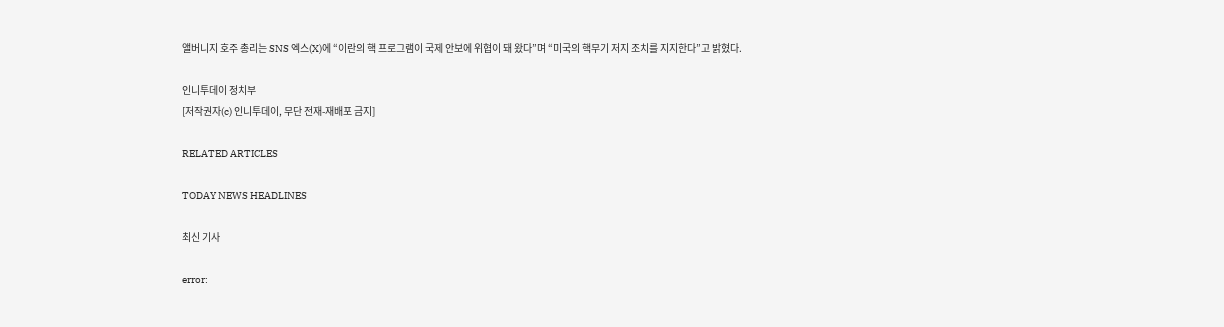앨버니지 호주 총리는 SNS 엑스(X)에 “이란의 핵 프로그램이 국제 안보에 위협이 돼 왔다”며 “미국의 핵무기 저지 조치를 지지한다”고 밝혔다.

인니투데이 정치부
[저작권자(c) 인니투데이, 무단 전재-재배포 금지]

RELATED ARTICLES

TODAY NEWS HEADLINES

최신 기사

error: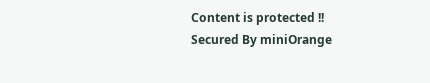Content is protected !!
Secured By miniOrange